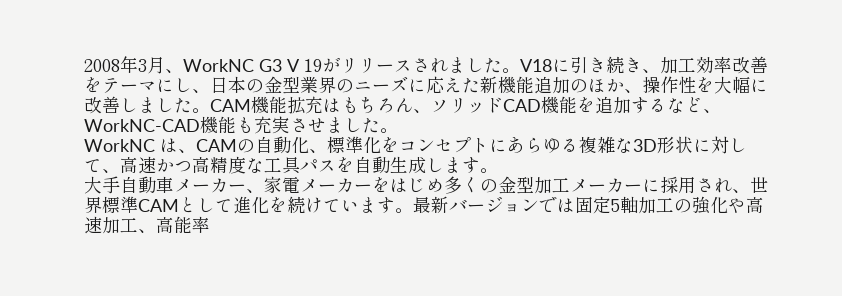2008年3月、WorkNC G3 V 19がリリースされました。V18に引き続き、加工効率改善をテーマにし、日本の金型業界のニーズに応えた新機能追加のほか、操作性を大幅に改善しました。CAM機能拡充はもちろん、ソリッドCAD機能を追加するなど、WorkNC-CAD機能も充実させました。
WorkNC は、CAMの自動化、標準化をコンセプトにあらゆる複雑な3D形状に対して、高速かつ高精度な工具パスを自動生成します。
大手自動車メーカー、家電メーカーをはじめ多くの金型加工メーカーに採用され、世界標準CAMとして進化を続けています。最新バージョンでは固定5軸加工の強化や高速加工、高能率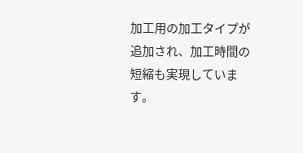加工用の加工タイプが追加され、加工時間の短縮も実現しています。